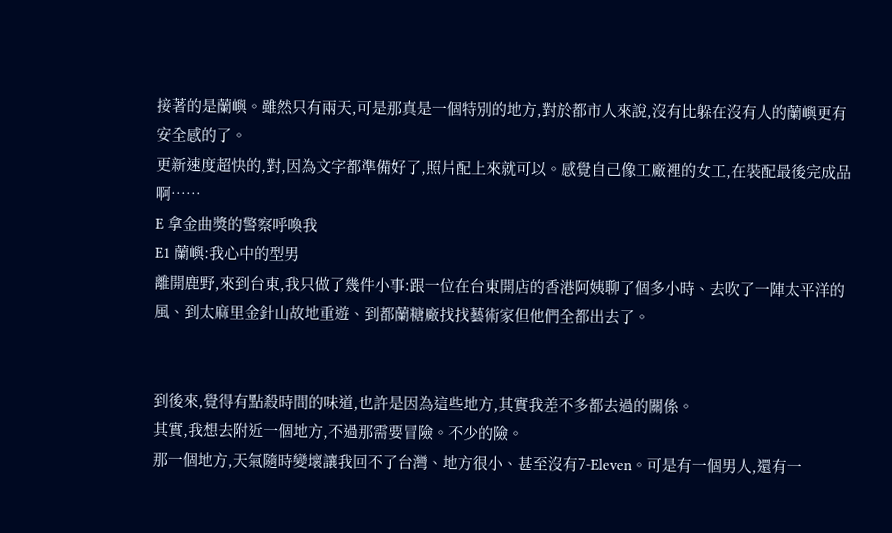接著的是蘭嶼。雖然只有兩天,可是那真是一個特別的地方,對於都市人來說,沒有比躲在沒有人的蘭嶼更有安全感的了。
更新速度超快的,對,因為文字都準備好了,照片配上來就可以。感覺自己像工廠裡的女工,在裝配最後完成品啊……
E 拿金曲獎的警察呼喚我
E1 蘭嶼:我心中的型男
離開鹿野,來到台東,我只做了幾件小事:跟一位在台東開店的香港阿姨聊了個多小時、去吹了一陣太平洋的風、到太麻里金針山故地重遊、到都蘭糖廠找找藝術家但他們全都出去了。


到後來,覺得有點殺時間的味道,也許是因為這些地方,其實我差不多都去過的關係。
其實,我想去附近一個地方,不過那需要冒險。不少的險。
那一個地方,天氣隨時變壞讓我回不了台灣、地方很小、甚至沒有7-Eleven。可是有一個男人,還有一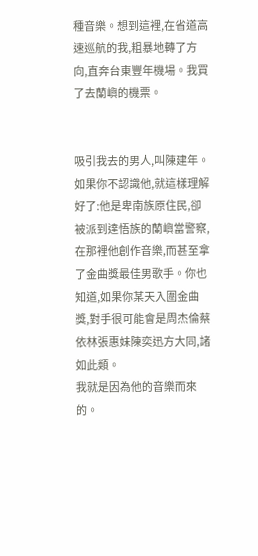種音樂。想到這裡,在省道高速巡航的我,粗暴地轉了方向,直奔台東豐年機場。我買了去蘭嶼的機票。


吸引我去的男人,叫陳建年。
如果你不認識他,就這樣理解好了:他是卑南族原住民,卻被派到達悟族的蘭嶼當警察,在那裡他創作音樂,而甚至拿了金曲獎最佳男歌手。你也知道,如果你某天入圍金曲獎,對手很可能會是周杰倫蔡依林張惠妹陳奕迅方大同,諸如此類。
我就是因為他的音樂而來的。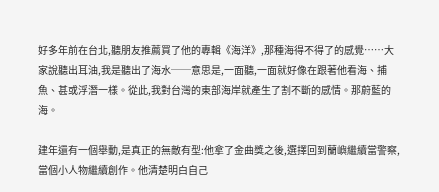好多年前在台北,聽朋友推薦買了他的專輯《海洋》,那種海得不得了的感覺……大家說聽出耳油,我是聽出了海水──意思是,一面聽,一面就好像在跟著他看海、捕魚、甚或浮潛一樣。從此,我對台灣的東部海岸就產生了割不斷的感情。那蔚藍的海。

建年還有一個舉動,是真正的無敵有型:他拿了金曲獎之後,選擇回到蘭嶼繼續當警察,當個小人物繼續創作。他清楚明白自己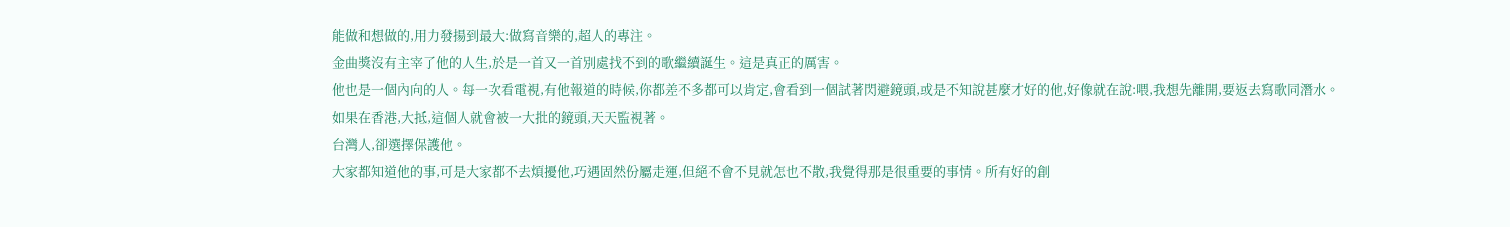能做和想做的,用力發揚到最大:做寫音樂的,超人的專注。
金曲獎沒有主宰了他的人生,於是一首又一首別處找不到的歌繼續誕生。這是真正的厲害。
他也是一個內向的人。每一次看電視,有他報道的時候,你都差不多都可以肯定,會看到一個試著閃避鏡頭,或是不知說甚麼才好的他,好像就在說:喂,我想先離開,要返去寫歌同潛水。
如果在香港,大抵,這個人就會被一大批的鏡頭,天天監視著。
台灣人,卻選擇保護他。
大家都知道他的事,可是大家都不去煩擾他,巧遇固然份屬走運,但絕不會不見就怎也不散,我覺得那是很重要的事情。所有好的創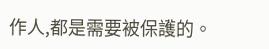作人,都是需要被保護的。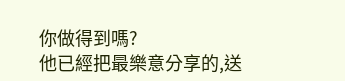你做得到嗎?
他已經把最樂意分享的,送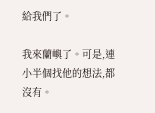給我們了。

我來蘭嶼了。可是,連小半個找他的想法,都沒有。